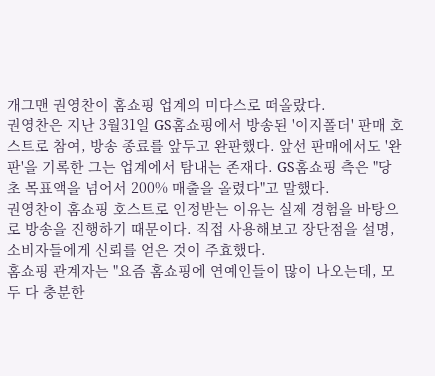개그맨 권영찬이 홈쇼핑 업계의 미다스로 떠올랐다.
권영찬은 지난 3월31일 GS홈쇼핑에서 방송된 '이지폴더' 판매 호스트로 참여, 방송 종료를 앞두고 완판했다. 앞선 판매에서도 '완판'을 기록한 그는 업계에서 탐내는 존재다. GS홈쇼핑 측은 "당초 목표액을 넘어서 200% 매출을 올렸다"고 말했다.
권영찬이 홈쇼핑 호스트로 인정받는 이유는 실제 경험을 바탕으로 방송을 진행하기 때문이다. 직접 사용해보고 장단점을 설명, 소비자들에게 신뢰를 얻은 것이 주효했다.
홈쇼핑 관계자는 "요즘 홈쇼핑에 연예인들이 많이 나오는데, 모두 다 충분한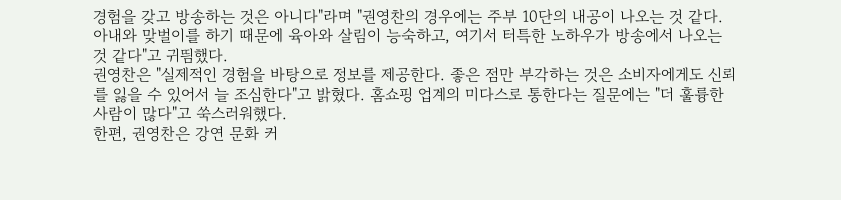경험을 갖고 방송하는 것은 아니다"라며 "권영찬의 경우에는 주부 10단의 내공이 나오는 것 같다. 아내와 맞벌이를 하기 때문에 육아와 살림이 능숙하고, 여기서 터특한 노하우가 방송에서 나오는 것 같다"고 귀띔했다.
권영찬은 "실제적인 경험을 바탕으로 정보를 제공한다. 좋은 점만 부각하는 것은 소비자에게도 신뢰를 잃을 수 있어서 늘 조심한다"고 밝혔다. 홈쇼핑 업계의 미다스로 통한다는 질문에는 "더 훌륭한 사람이 많다"고 쑥스러워했다.
한편, 권영찬은 강연 문화 커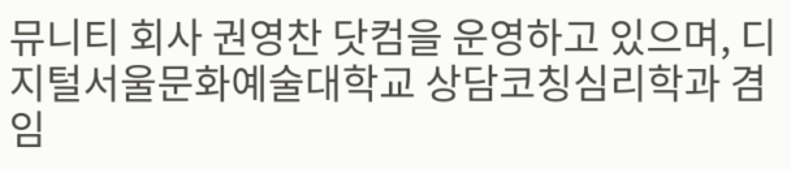뮤니티 회사 권영찬 닷컴을 운영하고 있으며, 디지털서울문화예술대학교 상담코칭심리학과 겸임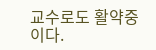교수로도 활약중이다.